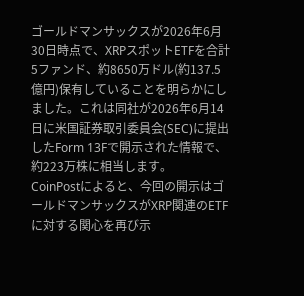ゴールドマンサックスが2026年6月30日時点で、XRPスポットETFを合計5ファンド、約8650万ドル(約137.5億円)保有していることを明らかにしました。これは同社が2026年6月14日に米国証券取引委員会(SEC)に提出したForm 13Fで開示された情報で、約223万株に相当します。
CoinPostによると、今回の開示はゴールドマンサックスがXRP関連のETFに対する関心を再び示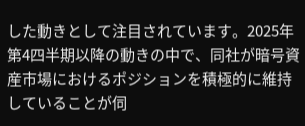した動きとして注目されています。2025年第4四半期以降の動きの中で、同社が暗号資産市場におけるポジションを積極的に維持していることが伺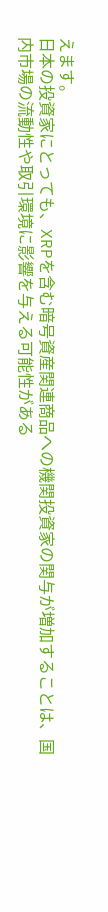えます。
日本の投資家にとっても、XRPを含む暗号資産関連商品への機関投資家の関与が増加することは、国内市場の流動性や取引環境に影響を与える可能性がある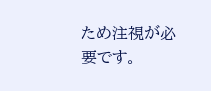ため注視が必要です。